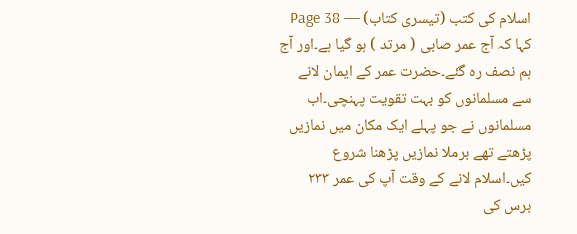اسلام کی کتب (تیسری کتاب) — Page 38
کہا کہ آج عمر صابی ( مرتد ) ہو گیا ہے۔اور آج ہم نصف رہ گئے۔حضرت عمر کے ایمان لانے سے مسلمانوں کو بہت تقویت پہنچی۔اب مسلمانوں نے جو پہلے ایک مکان میں نمازیں پڑھتے تھے برملا نمازیں پڑھنا شروع کیں۔اسلام لانے کے وقت آپ کی عمر ۲۳۳ برس کی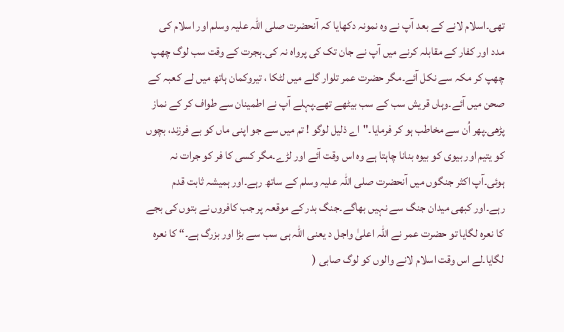تھی۔اسلام لانے کے بعد آپ نے وہ نمونہ دکھایا کہ آنحضرت صلی اللہ علیہ وسلم اور اسلام کی مدد اور کفار کے مقابلہ کرنے میں آپ نے جان تک کی پرواہ نہ کی۔ہجرت کے وقت سب لوگ چھپ چھپ کر مکہ سے نکل آئے۔مگر حضرت عمر تلوار گلے میں لٹکا ، تیروکمان ہاتھ میں لے کعبہ کے صحن میں آئے۔وہاں قریش سب کے سب بیٹھے تھے۔پہلے آپ نے اطمینان سے طواف کر کے نماز پڑھی۔پھر اُن سے مخاطب ہو کر فرمایا۔"اے ذلیل لوگو ! تم میں سے جو اپنی ماں کو بے فرزند، بچوں کو یتیم اور بیوی کو بیوہ بنانا چاہتا ہے وہ اس وقت آئے اور لڑے۔مگر کسی کا فر کو جرات نہ ہوئی۔آپ اکثر جنگوں میں آنحضرت صلی اللہ علیہ وسلم کے ساتھ رہے۔اور ہمیشہ ثابت قدم رہے۔اور کبھی میدان جنگ سے نہیں بھاگے۔جنگ بدر کے موقعہ پر جب کافروں نے بتوں کی بجے کا نعرہ لگایا تو حضرت عمر نے اللہ اعلیٰ واجل د یعنی اللہ ہی سب سے بڑا اور بزرگ ہے۔“ کا نعرہ لگایا۔لے اس وقت اسلام لانے والوں کو لوگ صابی (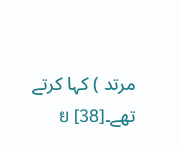مرتد ) کہا کرتے تھے۔ย [38]